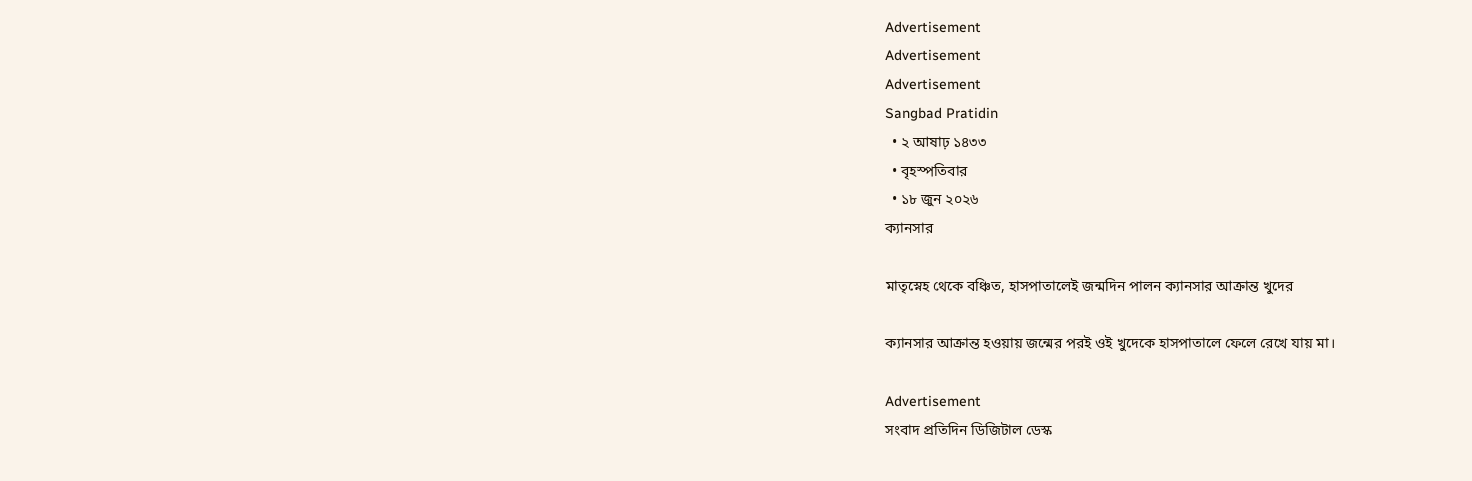Advertisement
Advertisement
Advertisement
Sangbad Pratidin
  • ২ আষাঢ় ১৪৩৩
  • বৃহস্পতিবার
  • ১৮ জুন ২০২৬
ক্যানসার

মাতৃস্নেহ থেকে বঞ্চিত, হাসপাতালেই জন্মদিন পালন ক্যানসার আক্রান্ত খুদের

ক্যানসার আক্রান্ত হওয়ায় জন্মের পরই ওই খুদেকে হাসপাতালে ফেলে রেখে যায় মা।

Advertisement
সংবাদ প্রতিদিন ডিজিটাল ডেস্ক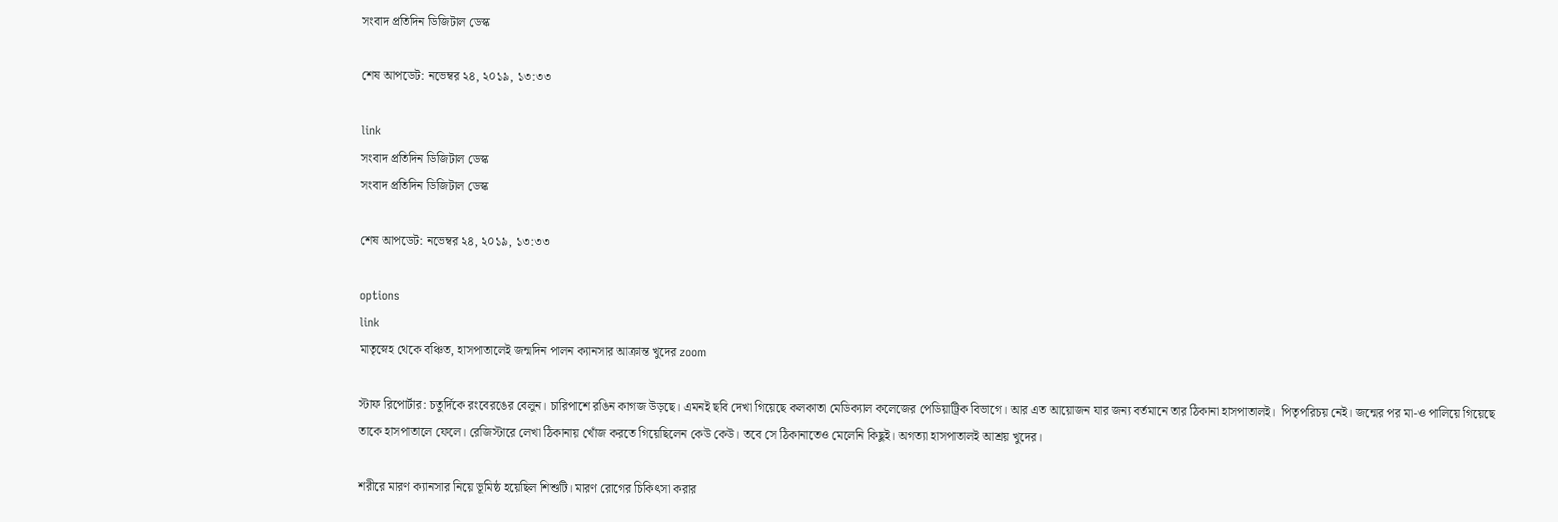সংবাদ প্রতিদিন ডিজিটাল ডেস্ক

শেষ আপডেট: নভেম্বর ২৪, ২০১৯, ১৩:৩৩

link
সংবাদ প্রতিদিন ডিজিটাল ডেস্ক
সংবাদ প্রতিদিন ডিজিটাল ডেস্ক

শেষ আপডেট: নভেম্বর ২৪, ২০১৯, ১৩:৩৩

options
link
মাতৃস্নেহ থেকে বঞ্চিত, হাসপাতালেই জন্মদিন পালন ক্যানসার আক্রান্ত খুদের zoom

স্টাফ রিপোর্টার: চতুর্দিকে রংবেরঙের বেলুন। চারিপাশে রঙিন কাগজ উড়ছে। এমনই ছবি দেখা গিয়েছে কলকাতা মেডিক্যাল কলেজের পেডিয়াট্রিক বিভাগে। আর এত আয়োজন যার জন্য বর্তমানে তার ঠিকানা হাসপাতালই।  পিতৃপরিচয় নেই। জন্মের পর মা-ও পালিয়ে গিয়েছে তাকে হাসপাতালে ফেলে। রেজিস্টারে লেখা ঠিকানায় খোঁজ করতে গিয়েছিলেন কেউ কেউ। তবে সে ঠিকানাতেও মেলেনি কিছুই। অগত্যা হাসপাতালই আশ্রয় খুদের।

শরীরে মারণ ক্যানসার নিয়ে ভূমিষ্ঠ হয়েছিল শিশুটি। মারণ রোগের চিকিৎসা করার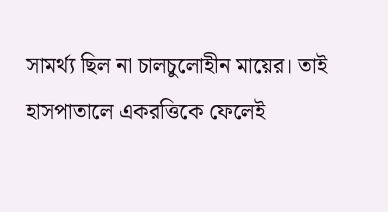সামর্থ্য ছিল না চালচুলোহীন মায়ের। তাই হাসপাতালে একরত্তিকে ফেলেই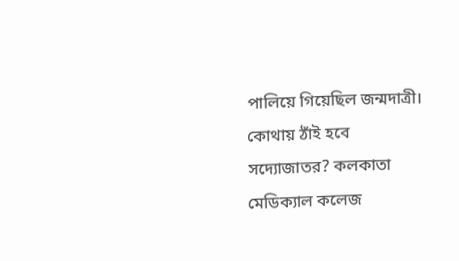পালিয়ে গিয়েছিল জন্মদাত্রী। কোথায় ঠাঁই হবে সদ্যোজাতর? কলকাতা মেডিক্যাল কলেজ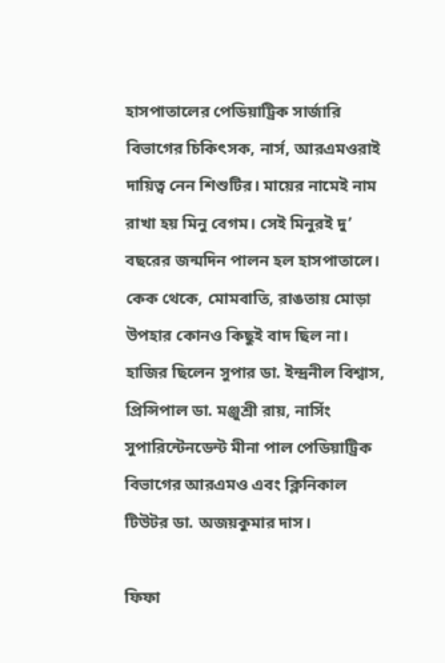হাসপাতালের পেডিয়াট্রিক সার্জারি বিভাগের চিকিৎসক, নার্স, আরএমওরাই দায়িত্ব নেন শিশুটির। মায়ের নামেই নাম রাখা হয় মিনু বেগম। সেই মিনুরই দু’ বছরের জন্মদিন পালন হল হাসপাতালে। কেক থেকে, মোমবাতি, রাঙতায় মোড়া উপহার কোনও কিছুই বাদ ছিল না। হাজির ছিলেন সুপার ডা. ইন্দ্রনীল বিশ্বাস, প্রিন্সিপাল ডা. মঞ্জুশ্রী রায়, নার্সিং সুপারিন্টেনডেন্ট মীনা পাল পেডিয়াট্রিক বিভাগের আরএমও এবং ক্লিনিকাল টিউটর ডা. অজয়কুমার দাস।

ফিফা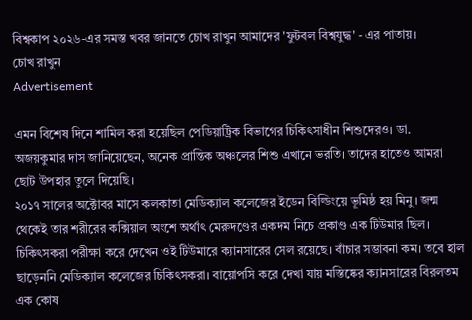বিশ্বকাপ ২০২৬-এর সমস্ত খবর জানতে চোখ রাখুন আমাদের 'ফুটবল বিশ্বযুদ্ধ' - এর পাতায়।
চোখ রাখুন
Advertisement

এমন বিশেষ দিনে শামিল করা হয়েছিল পেডিয়াট্রিক বিভাগের চিকিৎসাধীন শিশুদেরও। ডা. অজয়কুমার দাস জানিয়েছেন, অনেক প্রান্তিক অঞ্চলের শিশু এখানে ভরতি। তাদের হাতেও আমরা ছোট উপহার তুলে দিয়েছি।
২০১৭ সালের অক্টোবর মাসে কলকাতা মেডিক্যাল কলেজের ইডেন বিল্ডিংয়ে ভূমিষ্ঠ হয় মিনু। জন্ম থেকেই তার শরীরের কক্সিয়াল অংশে অর্থাৎ মেরুদণ্ডের একদম নিচে প্রকাণ্ড এক টিউমার ছিল। চিকিৎসকরা পরীক্ষা করে দেখেন ওই টিউমারে ক্যানসারের সেল রয়েছে। বাঁচার সম্ভাবনা কম। তবে হাল ছাড়েননি মেডিক্যাল কলেজের চিকিৎসকরা। বায়োপসি করে দেখা যায় মস্তিষ্কের ক্যানসারের বিরলতম এক কোষ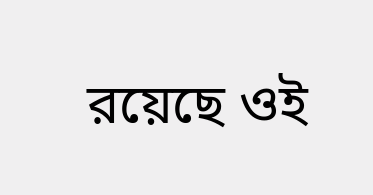রয়েছে ওই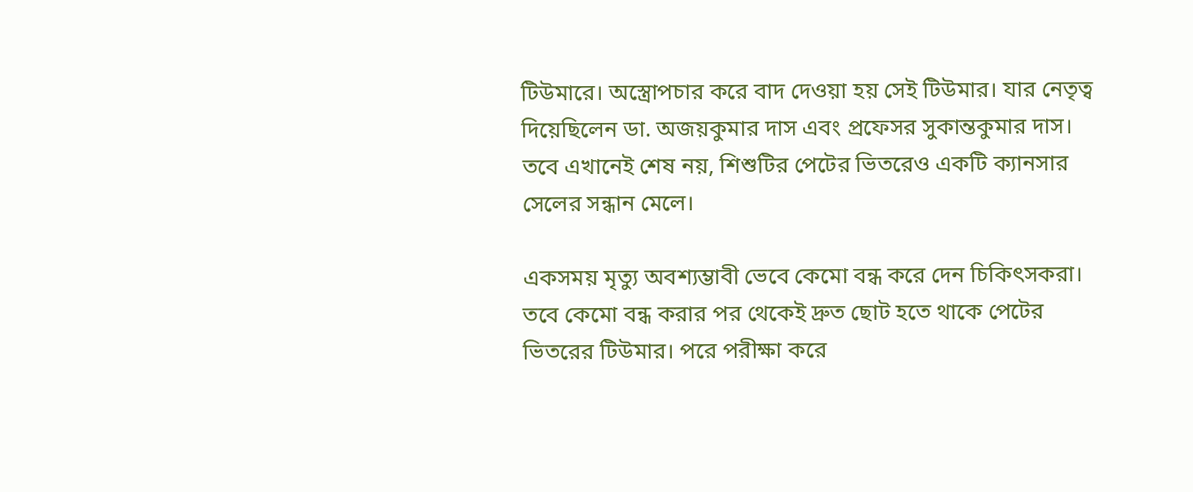টিউমারে। অস্ত্রোপচার করে বাদ দেওয়া হয় সেই টিউমার। যার নেতৃত্ব দিয়েছিলেন ডা. অজয়কুমার দাস এবং প্রফেসর সুকান্তকুমার দাস। তবে এখানেই শেষ নয়, শিশুটির পেটের ভিতরেও একটি ক্যানসার সেলের সন্ধান মেলে।

একসময় মৃত্যু অবশ্যম্ভাবী ভেবে কেমো বন্ধ করে দেন চিকিৎসকরা। তবে কেমো বন্ধ করার পর থেকেই দ্রুত ছোট হতে থাকে পেটের ভিতরের টিউমার। পরে পরীক্ষা করে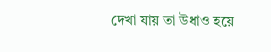দেখা যায় তা উধাও হয়ে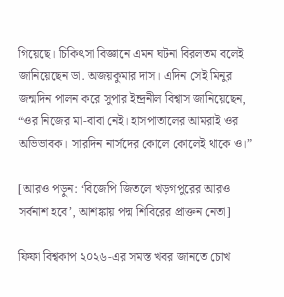গিয়েছে। চিকিৎসা বিজ্ঞানে এমন ঘটনা বিরলতম বলেই জানিয়েছেন ডা. অজয়কুমার দাস। এদিন সেই মিনুর জন্মদিন পালন করে সুপার ইন্দ্রনীল বিশ্বাস জানিয়েছেন, “ওর নিজের মা-বাবা নেই। হাসপাতালের আমরাই ওর অভিভাবক। সারদিন নার্সদের কোলে কোলেই থাকে ও।”

[আরও পড়ুন: ‘বিজেপি জিতলে খড়গপুরের আরও সর্বনাশ হবে’, আশঙ্কায় পদ্ম শিবিরের প্রাক্তন নেতা]

ফিফা বিশ্বকাপ ২০২৬-এর সমস্ত খবর জানতে চোখ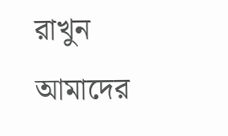রাখুন আমাদের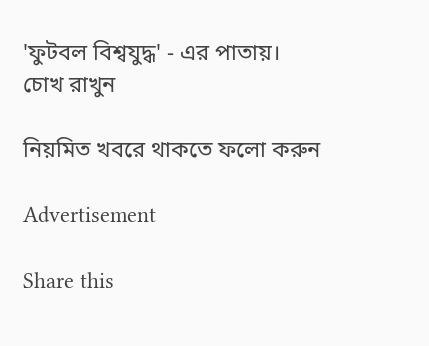'ফুটবল বিশ্বযুদ্ধ' - এর পাতায়।
চোখ রাখুন

নিয়মিত খবরে থাকতে ফলো করুন

Advertisement

Share this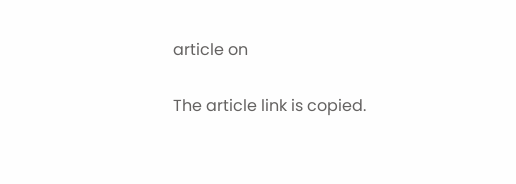article on

The article link is copied.